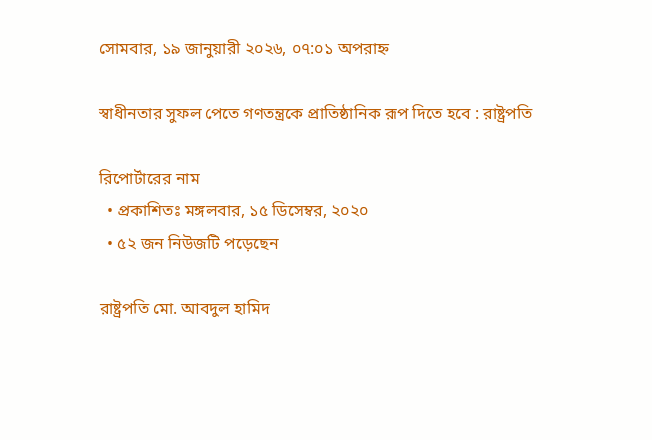সোমবার, ১৯ জানুয়ারী ২০২৬, ০৭:০১ অপরাহ্ন

স্বাধীনতার সুফল পেতে গণতন্ত্রকে প্রাতিষ্ঠানিক রূপ দিতে হবে : রাষ্ট্রপতি

রিপোর্টারের নাম
  • প্রকাশিতঃ মঙ্গলবার, ১৫ ডিসেম্বর, ২০২০
  • ৫২ জন নিউজটি পড়েছেন

রাষ্ট্রপতি মো. আবদুল হামিদ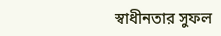স্বাধীনতার সুফল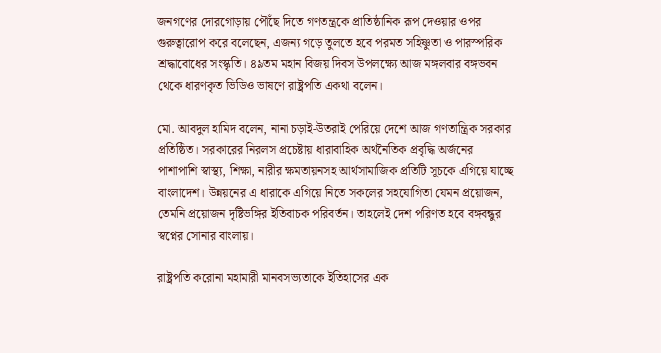জনগণের দোরগোড়ায় পৌঁছে দিতে গণতন্ত্রকে প্রাতিষ্ঠানিক রূপ দেওয়ার ওপর গুরুত্বারোপ করে বলেছেন, এজন্য গড়ে তুলতে হবে পরমত সহিষ্ণুতা ও পারস্পরিক শ্রদ্ধাবোধের সংস্কৃতি। ৪৯তম মহান বিজয় দিবস উপলক্ষ্যে আজ মঙ্গলবার বঙ্গভবন থেকে ধারণকৃত ভিডিও ভাষণে রাষ্ট্রপতি একথা বলেন।

মো. আবদুল হামিদ বলেন, নানা চড়াই-উতরাই পেরিয়ে দেশে আজ গণতান্ত্রিক সরকার প্রতিষ্ঠিত। সরকারের নিরলস প্রচেষ্টায় ধারাবাহিক অর্থনৈতিক প্রবৃদ্ধি অর্জনের পাশাপাশি স্বাস্থ্য, শিক্ষা, নারীর ক্ষমতায়নসহ আর্থসামাজিক প্রতিটি সূচকে এগিয়ে যাচ্ছে বাংলাদেশ। উন্নয়নের এ ধারাকে এগিয়ে নিতে সকলের সহযোগিতা যেমন প্রয়োজন, তেমনি প্রয়োজন দৃষ্টিভঙ্গির ইতিবাচক পরিবর্তন। তাহলেই দেশ পরিণত হবে বঙ্গবন্ধুর স্বপ্নের সোনার বাংলায়।

রাষ্ট্রপতি করোনা মহামারী মানবসভ্যতাকে ইতিহাসের এক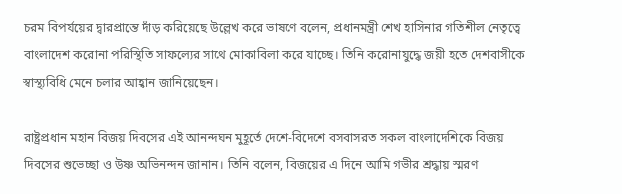চরম বিপর্যয়ের দ্বারপ্রান্তে দাঁড় করিয়েছে উল্লেখ করে ভাষণে বলেন, প্রধানমন্ত্রী শেখ হাসিনার গতিশীল নেতৃত্বে বাংলাদেশ করোনা পরিস্থিতি সাফল্যের সাথে মোকাবিলা করে যাচ্ছে। তিনি করোনাযুদ্ধে জয়ী হতে দেশবাসীকে স্বাস্থ্যবিধি মেনে চলার আহ্বান জানিয়েছেন।

রাষ্ট্রপ্রধান মহান বিজয় দিবসের এই আনন্দঘন মুহূর্তে দেশে-বিদেশে বসবাসরত সকল বাংলাদেশিকে বিজয় দিবসের শুভেচ্ছা ও উষ্ণ অভিনন্দন জানান। তিনি বলেন, বিজয়ের এ দিনে আমি গভীর শ্রদ্ধায় স্মরণ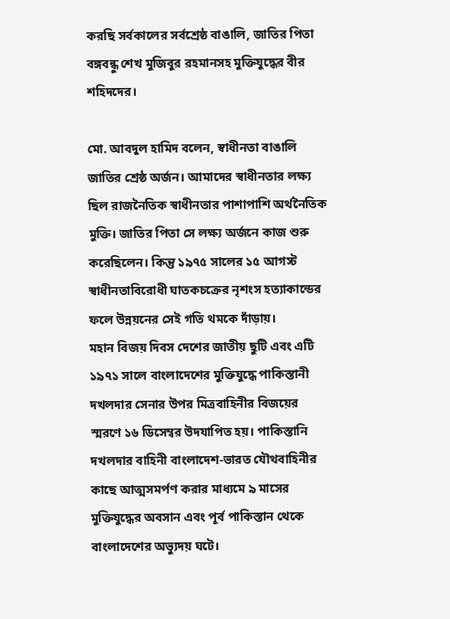করছি সর্বকালের সর্বশ্রেষ্ঠ বাঙালি, জাতির পিতা বঙ্গবন্ধু শেখ মুজিবুর রহমানসহ মুক্তিযুদ্ধের বীর শহিদদের।

মো. আবদুল হামিদ বলেন, স্বাধীনতা বাঙালি জাতির শ্রেষ্ঠ অর্জন। আমাদের স্বাধীনতার লক্ষ্য ছিল রাজনৈতিক স্বাধীনতার পাশাপাশি অর্থনৈতিক মুক্তি। জাতির পিতা সে লক্ষ্য অর্জনে কাজ শুরু করেছিলেন। কিন্তু ১৯৭৫ সালের ১৫ আগস্ট স্বাধীনতাবিরোধী ঘাতকচক্রের নৃশংস হত্যাকান্ডের ফলে উন্নয়নের সেই গতি থমকে দাঁড়ায়।
মহান বিজয় দিবস দেশের জাতীয় ছুটি এবং এটি ১৯৭১ সালে বাংলাদেশের মুক্তিযুদ্ধে পাকিস্তানী দখলদার সেনার উপর মিত্রবাহিনীর বিজয়ের স্মরণে ১৬ ডিসেম্বর উদযাপিত হয়। পাকিস্তানি দখলদার বাহিনী বাংলাদেশ-ভারত যৌথবাহিনীর কাছে আত্মসমর্পণ করার মাধ্যমে ৯ মাসের মুক্তিযুদ্ধের অবসান এবং পূর্ব পাকিস্তান থেকে বাংলাদেশের অভ্যুদয় ঘটে।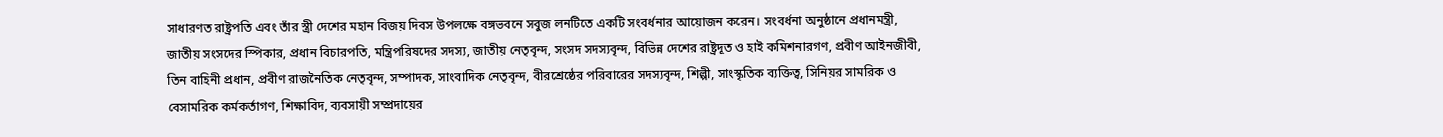সাধারণত রাষ্ট্রপতি এবং তাঁর স্ত্রী দেশের মহান বিজয় দিবস উপলক্ষে বঙ্গভবনে সবুজ লনটিতে একটি সংবর্ধনার আয়োজন করেন। সংবর্ধনা অনুষ্ঠানে প্রধানমন্ত্রী, জাতীয় সংসদের স্পিকার, প্রধান বিচারপতি, মন্ত্রিপরিষদের সদস্য, জাতীয় নেতৃবৃন্দ, সংসদ সদস্যবৃন্দ, বিভিন্ন দেশের রাষ্ট্রদূত ও হাই কমিশনারগণ, প্রবীণ আইনজীবী, তিন বাহিনী প্রধান, প্রবীণ রাজনৈতিক নেতৃবৃন্দ, সম্পাদক, সাংবাদিক নেতৃবৃন্দ, বীরশ্রেষ্ঠের পরিবারের সদস্যবৃন্দ, শিল্পী, সাংস্কৃতিক ব্যক্তিত্ব, সিনিয়র সামরিক ও বেসামরিক কর্মকর্তাগণ, শিক্ষাবিদ, ব্যবসায়ী সম্প্রদায়ের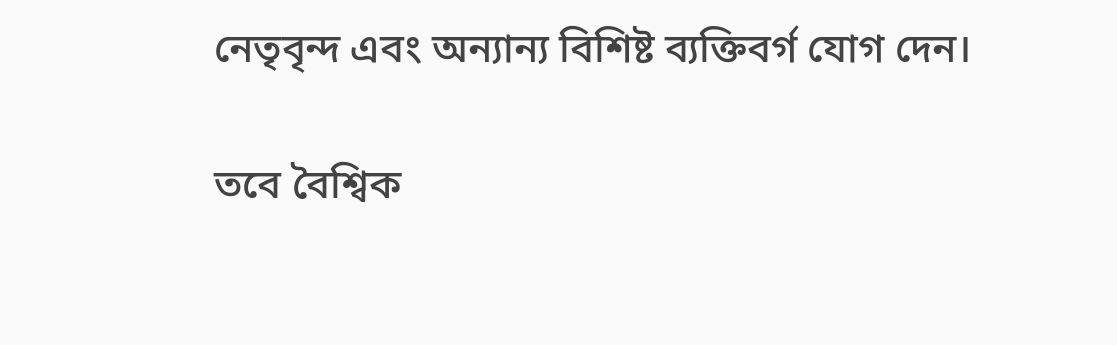নেতৃবৃন্দ এবং অন্যান্য বিশিষ্ট ব্যক্তিবর্গ যোগ দেন।

তবে বৈশ্বিক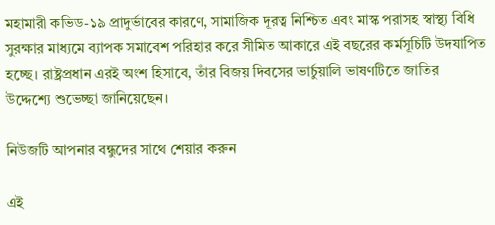মহামারী কভিড-১৯ প্রাদুর্ভাবের কারণে, সামাজিক দূরত্ব নিশ্চিত এবং মাস্ক পরাসহ স্বাস্থ্য বিধি সুরক্ষার মাধ্যমে ব্যাপক সমাবেশ পরিহার করে সীমিত আকারে এই বছরের কর্মসূচিটি উদযাপিত হচ্ছে। রাষ্ট্রপ্রধান এরই অংশ হিসাবে, তাঁর বিজয় দিবসের ভার্চুয়ালি ভাষণটিতে জাতির উদ্দেশ্যে শুভেচ্ছা জানিয়েছেন।

নিউজটি আপনার বন্ধুদের সাথে শেয়ার করুন

এই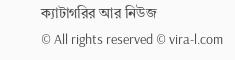ক্যাটাগরির আর নিউজ
© All rights reserved © vira-l.com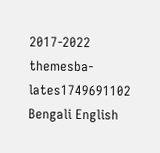2017-2022
themesba-lates1749691102
Bengali English